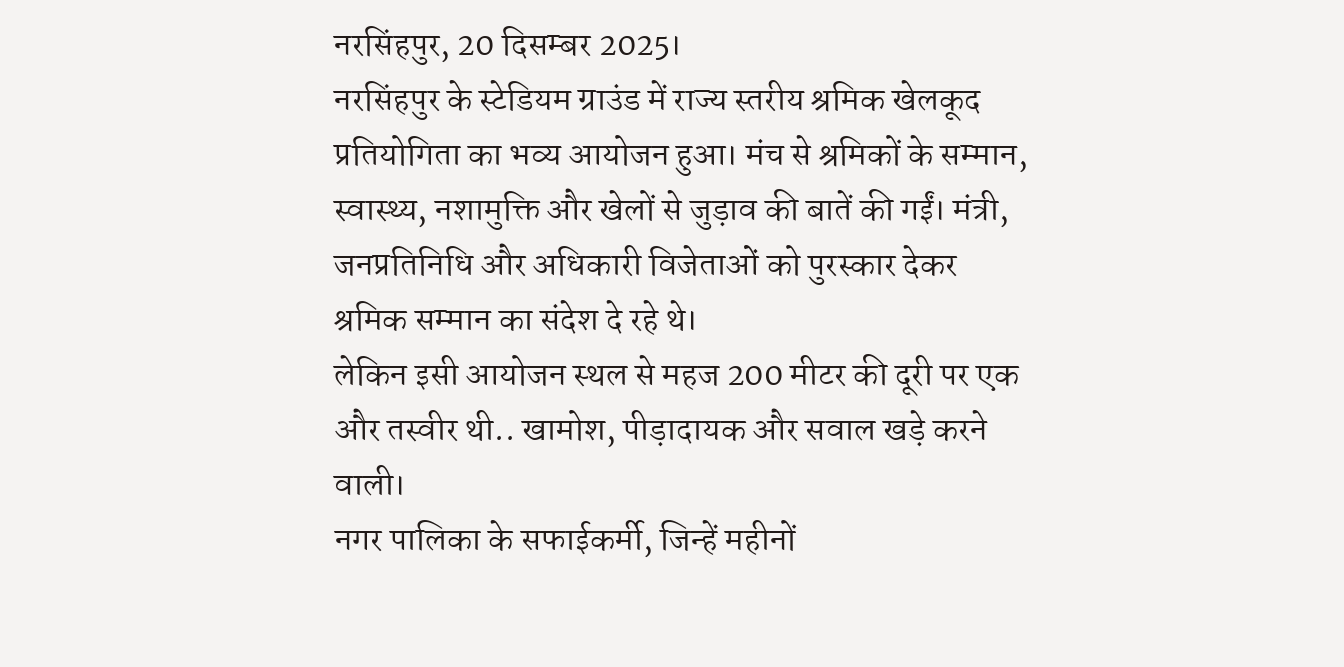नरसिंहपुर, 20 दिसम्बर 2025।
नरसिंहपुर के स्टेडियम ग्राउंड में राज्य स्तरीय श्रमिक खेलकूद प्रतियोगिता का भव्य आयोजन हुआ। मंच से श्रमिकों के सम्मान, स्वास्थ्य, नशामुक्ति और खेलों से जुड़ाव की बातें की गईं। मंत्री, जनप्रतिनिधि और अधिकारी विजेताओं को पुरस्कार देकर श्रमिक सम्मान का संदेश दे रहे थे।
लेकिन इसी आयोजन स्थल से महज 200 मीटर की दूरी पर एक और तस्वीर थी.. खामोश, पीड़ादायक और सवाल खड़े करने वाली।
नगर पालिका के सफाईकर्मी, जिन्हें महीनों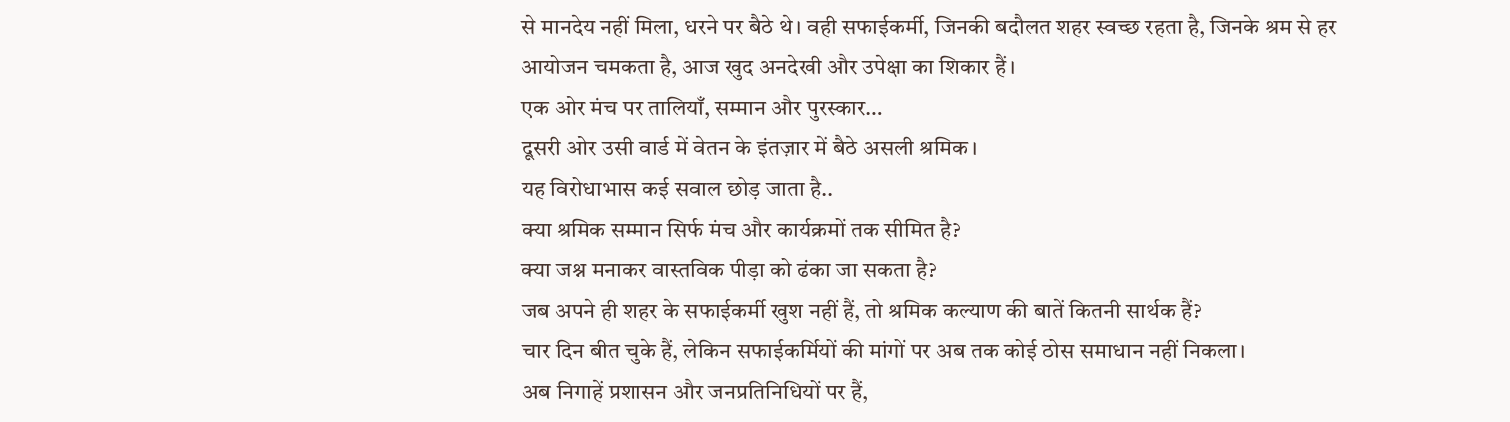से मानदेय नहीं मिला, धरने पर बैठे थे। वही सफाईकर्मी, जिनकी बदौलत शहर स्वच्छ रहता है, जिनके श्रम से हर आयोजन चमकता है, आज खुद अनदेखी और उपेक्षा का शिकार हैं।
एक ओर मंच पर तालियाँ, सम्मान और पुरस्कार…
दूसरी ओर उसी वार्ड में वेतन के इंतज़ार में बैठे असली श्रमिक।
यह विरोधाभास कई सवाल छोड़ जाता है..
क्या श्रमिक सम्मान सिर्फ मंच और कार्यक्रमों तक सीमित है?
क्या जश्न मनाकर वास्तविक पीड़ा को ढंका जा सकता है?
जब अपने ही शहर के सफाईकर्मी खुश नहीं हैं, तो श्रमिक कल्याण की बातें कितनी सार्थक हैं?
चार दिन बीत चुके हैं, लेकिन सफाईकर्मियों की मांगों पर अब तक कोई ठोस समाधान नहीं निकला।
अब निगाहें प्रशासन और जनप्रतिनिधियों पर हैं,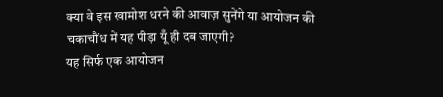क्या वे इस खामोश धरने की आवाज़ सुनेंगे या आयोजन की चकाचौंध में यह पीड़ा यूँ ही दब जाएगी?
यह सिर्फ एक आयोजन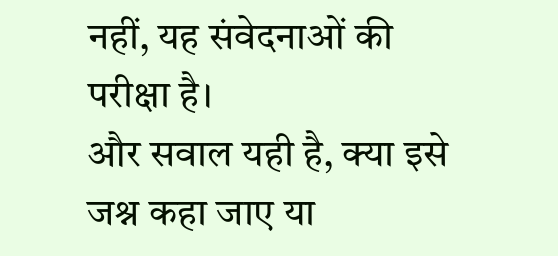नहीं, यह संवेदनाओं की परीक्षा है।
और सवाल यही है, क्या इसे जश्न कहा जाए या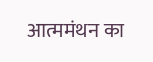आत्ममंथन का